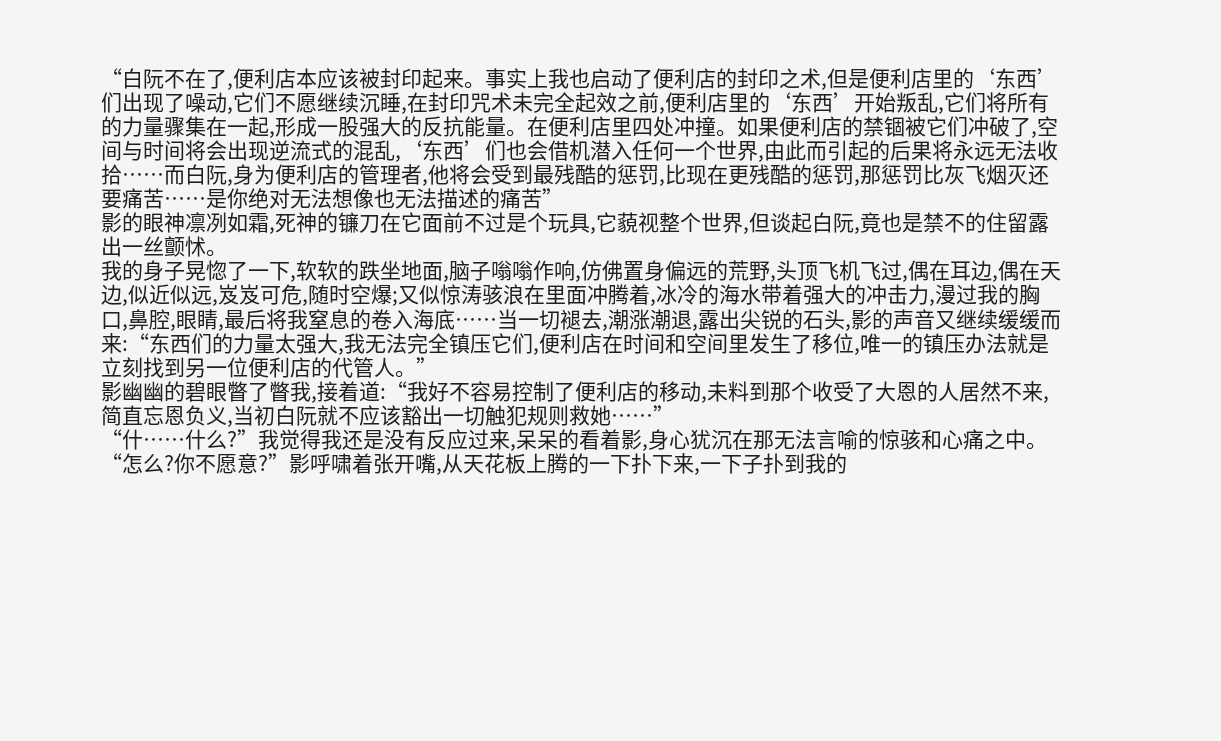“白阮不在了,便利店本应该被封印起来。事实上我也启动了便利店的封印之术,但是便利店里的‘东西’们出现了噪动,它们不愿继续沉睡,在封印咒术未完全起效之前,便利店里的‘东西’开始叛乱,它们将所有的力量骤集在一起,形成一股强大的反抗能量。在便利店里四处冲撞。如果便利店的禁锢被它们冲破了,空间与时间将会出现逆流式的混乱,‘东西’们也会借机潜入任何一个世界,由此而引起的后果将永远无法收拾……而白阮,身为便利店的管理者,他将会受到最残酷的惩罚,比现在更残酷的惩罚,那惩罚比灰飞烟灭还要痛苦……是你绝对无法想像也无法描述的痛苦”
影的眼神凛冽如霜,死神的镰刀在它面前不过是个玩具,它藐视整个世界,但谈起白阮,竟也是禁不的住留露出一丝颤怵。
我的身子晃惚了一下,软软的跌坐地面,脑子嗡嗡作响,仿佛置身偏远的荒野,头顶飞机飞过,偶在耳边,偶在天边,似近似远,岌岌可危,随时空爆;又似惊涛骇浪在里面冲腾着,冰冷的海水带着强大的冲击力,漫过我的胸口,鼻腔,眼睛,最后将我窒息的卷入海底……当一切褪去,潮涨潮退,露出尖锐的石头,影的声音又继续缓缓而来:“东西们的力量太强大,我无法完全镇压它们,便利店在时间和空间里发生了移位,唯一的镇压办法就是立刻找到另一位便利店的代管人。”
影幽幽的碧眼瞥了瞥我,接着道:“我好不容易控制了便利店的移动,未料到那个收受了大恩的人居然不来,简直忘恩负义,当初白阮就不应该豁出一切触犯规则救她……”
“什……什么?”我觉得我还是没有反应过来,呆呆的看着影,身心犹沉在那无法言喻的惊骇和心痛之中。
“怎么?你不愿意?”影呼啸着张开嘴,从天花板上腾的一下扑下来,一下子扑到我的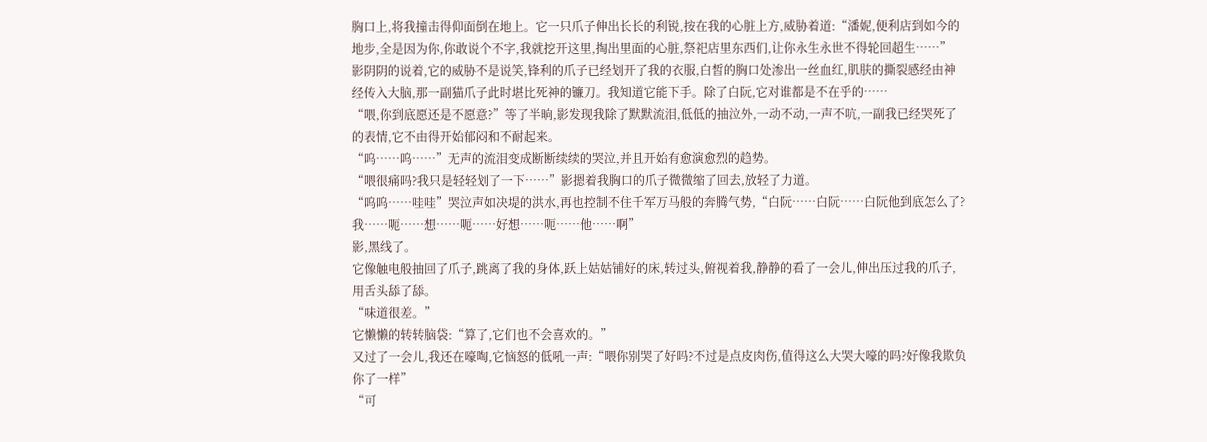胸口上,将我撞击得仰面倒在地上。它一只爪子伸出长长的利锐,按在我的心脏上方,威胁着道:“潘妮,便利店到如今的地步,全是因为你,你敢说个不字,我就挖开这里,掏出里面的心脏,祭祀店里东西们,让你永生永世不得轮回超生……”
影阴阴的说着,它的威胁不是说笑,锋利的爪子已经划开了我的衣服,白皙的胸口处渗出一丝血红,肌肤的撕裂感经由神经传入大脑,那一副猫爪子此时堪比死神的镰刀。我知道它能下手。除了白阮,它对谁都是不在乎的……
“喂,你到底愿还是不愿意?”等了半晌,影发现我除了默默流泪,低低的抽泣外,一动不动,一声不吭,一副我已经哭死了的表情,它不由得开始郁闷和不耐起来。
“呜……呜……”无声的流泪变成断断续续的哭泣,并且开始有愈演愈烈的趋势。
“喂很痛吗?我只是轻轻划了一下……”影摁着我胸口的爪子微微缩了回去,放轻了力道。
“呜呜……哇哇”哭泣声如决堤的洪水,再也控制不住千军万马般的奔腾气势,“白阮……白阮……白阮他到底怎么了?我……呃……想……呃……好想……呃……他……啊”
影,黑线了。
它像触电般抽回了爪子,跳离了我的身体,跃上姑姑铺好的床,转过头,俯视着我,静静的看了一会儿,伸出压过我的爪子,用舌头舔了舔。
“味道很差。”
它懒懒的转转脑袋:“算了,它们也不会喜欢的。”
又过了一会儿,我还在嚎啕,它恼怒的低吼一声:“喂你别哭了好吗?不过是点皮肉伤,值得这么大哭大嚎的吗?好像我欺负你了一样”
“可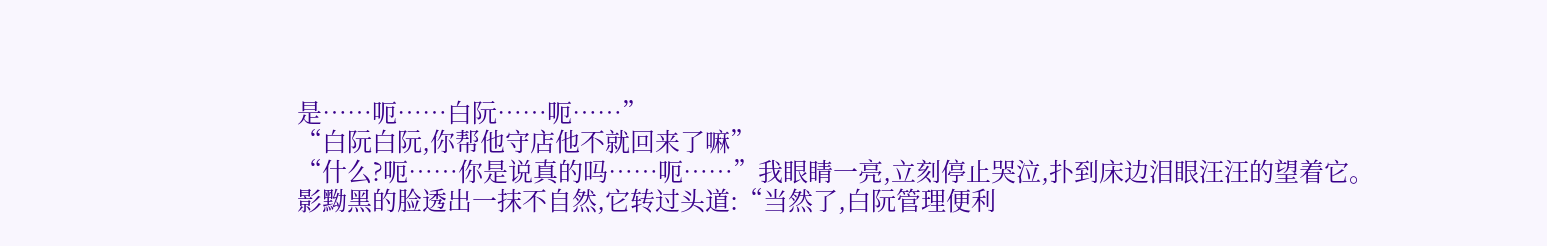是……呃……白阮……呃……”
“白阮白阮,你帮他守店他不就回来了嘛”
“什么?呃……你是说真的吗……呃……”我眼睛一亮,立刻停止哭泣,扑到床边泪眼汪汪的望着它。
影黝黑的脸透出一抹不自然,它转过头道:“当然了,白阮管理便利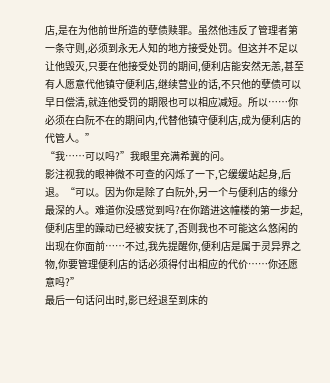店,是在为他前世所造的孽债赎罪。虽然他违反了管理者第一条守则,必须到永无人知的地方接受处罚。但这并不足以让他毁灭,只要在他接受处罚的期间,便利店能安然无恙,甚至有人愿意代他镇守便利店,继续营业的话,不只他的孽债可以早日偿清,就连他受罚的期限也可以相应减短。所以……你必须在白阮不在的期间内,代替他镇守便利店,成为便利店的代管人。”
“我……可以吗?”我眼里充满希冀的问。
影注视我的眼神微不可查的闪烁了一下,它缓缓站起身,后退。“可以。因为你是除了白阮外,另一个与便利店的缘分最深的人。难道你没感觉到吗?在你踏进这幢楼的第一步起,便利店里的躁动已经被安抚了,否则我也不可能这么悠闲的出现在你面前……不过,我先提醒你,便利店是属于灵异界之物,你要管理便利店的话必须得付出相应的代价……你还愿意吗?”
最后一句话问出时,影已经退至到床的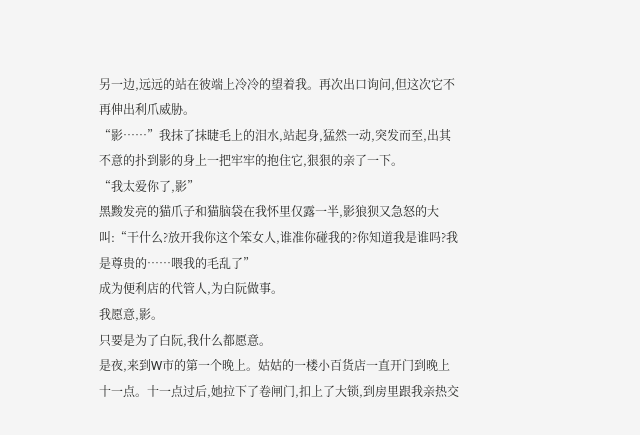另一边,远远的站在彼端上冷冷的望着我。再次出口询问,但这次它不再伸出利爪威胁。
“影……”我抹了抹睫毛上的泪水,站起身,猛然一动,突发而至,出其不意的扑到影的身上一把牢牢的抱住它,狠狠的亲了一下。
“我太爱你了,影”
黑黢发亮的猫爪子和猫脑袋在我怀里仅露一半,影狼狈又急怒的大叫:“干什么?放开我你这个笨女人,谁准你碰我的?你知道我是谁吗?我是尊贵的……喂我的毛乱了”
成为便利店的代管人,为白阮做事。
我愿意,影。
只要是为了白阮,我什么都愿意。
是夜,来到W市的第一个晚上。姑姑的一楼小百货店一直开门到晚上十一点。十一点过后,她拉下了卷闸门,扣上了大锁,到房里跟我亲热交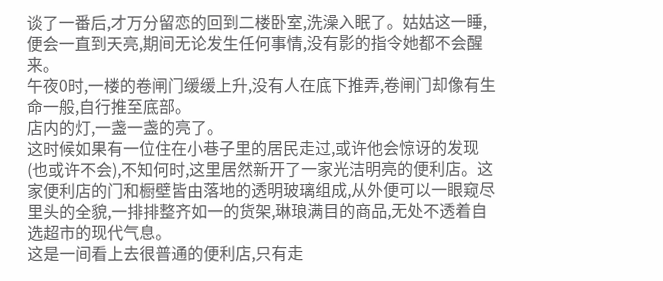谈了一番后,才万分留恋的回到二楼卧室,洗澡入眠了。姑姑这一睡,便会一直到天亮,期间无论发生任何事情,没有影的指令她都不会醒来。
午夜0时,一楼的卷闸门缓缓上升,没有人在底下推弄,卷闸门却像有生命一般,自行推至底部。
店内的灯,一盏一盏的亮了。
这时候如果有一位住在小巷子里的居民走过,或许他会惊讶的发现(也或许不会),不知何时,这里居然新开了一家光洁明亮的便利店。这家便利店的门和橱壁皆由落地的透明玻璃组成,从外便可以一眼窥尽里头的全貌,一排排整齐如一的货架,琳琅满目的商品,无处不透着自选超市的现代气息。
这是一间看上去很普通的便利店,只有走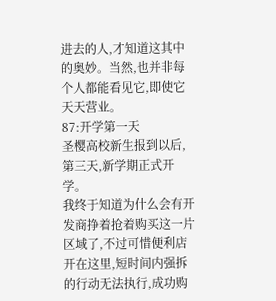进去的人,才知道这其中的奥妙。当然,也并非每个人都能看见它,即使它天天营业。
87:开学第一天
圣樱高校新生报到以后,第三天,新学期正式开学。
我终于知道为什么会有开发商挣着抢着购买这一片区域了,不过可惜便利店开在这里,短时间内强拆的行动无法执行,成功购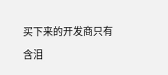买下来的开发商只有含泪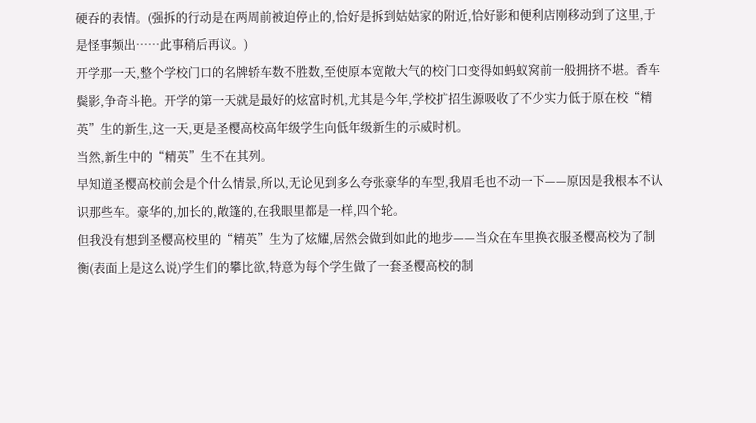硬吞的表情。(强拆的行动是在两周前被迫停止的,恰好是拆到姑姑家的附近,恰好影和便利店刚移动到了这里,于是怪事频出……此事稍后再议。)
开学那一天,整个学校门口的名牌轿车数不胜数,至使原本宽敞大气的校门口变得如蚂蚁窝前一般拥挤不堪。香车鬓影,争奇斗艳。开学的第一天就是最好的炫富时机,尤其是今年,学校扩招生源吸收了不少实力低于原在校“精英”生的新生,这一天,更是圣樱高校高年级学生向低年级新生的示威时机。
当然,新生中的“精英”生不在其列。
早知道圣樱高校前会是个什么情景,所以,无论见到多么夸张豪华的车型,我眉毛也不动一下——原因是我根本不认识那些车。豪华的,加长的,敞篷的,在我眼里都是一样,四个轮。
但我没有想到圣樱高校里的“精英”生为了炫耀,居然会做到如此的地步——当众在车里换衣服圣樱高校为了制衡(表面上是这么说)学生们的攀比欲,特意为每个学生做了一套圣樱高校的制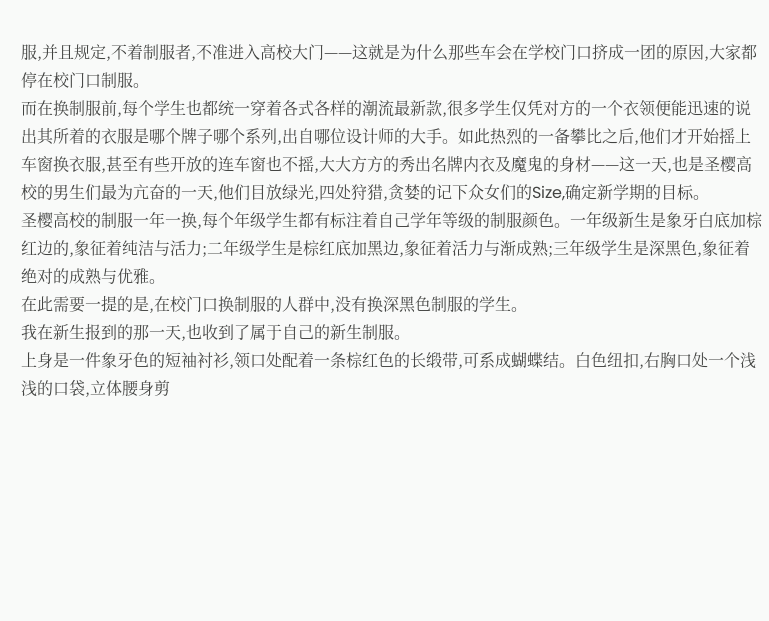服,并且规定,不着制服者,不准进入高校大门——这就是为什么那些车会在学校门口挤成一团的原因,大家都停在校门口制服。
而在换制服前,每个学生也都统一穿着各式各样的潮流最新款,很多学生仅凭对方的一个衣领便能迅速的说出其所着的衣服是哪个牌子哪个系列,出自哪位设计师的大手。如此热烈的一备攀比之后,他们才开始摇上车窗换衣服,甚至有些开放的连车窗也不摇,大大方方的秀出名牌内衣及魔鬼的身材——这一天,也是圣樱高校的男生们最为亢奋的一天,他们目放绿光,四处狩猎,贪婪的记下众女们的Size,确定新学期的目标。
圣樱高校的制服一年一换,每个年级学生都有标注着自己学年等级的制服颜色。一年级新生是象牙白底加棕红边的,象征着纯洁与活力;二年级学生是棕红底加黑边,象征着活力与渐成熟;三年级学生是深黑色,象征着绝对的成熟与优雅。
在此需要一提的是,在校门口换制服的人群中,没有换深黑色制服的学生。
我在新生报到的那一天,也收到了属于自己的新生制服。
上身是一件象牙色的短袖衬衫,领口处配着一条棕红色的长缎带,可系成蝴蝶结。白色纽扣,右胸口处一个浅浅的口袋,立体腰身剪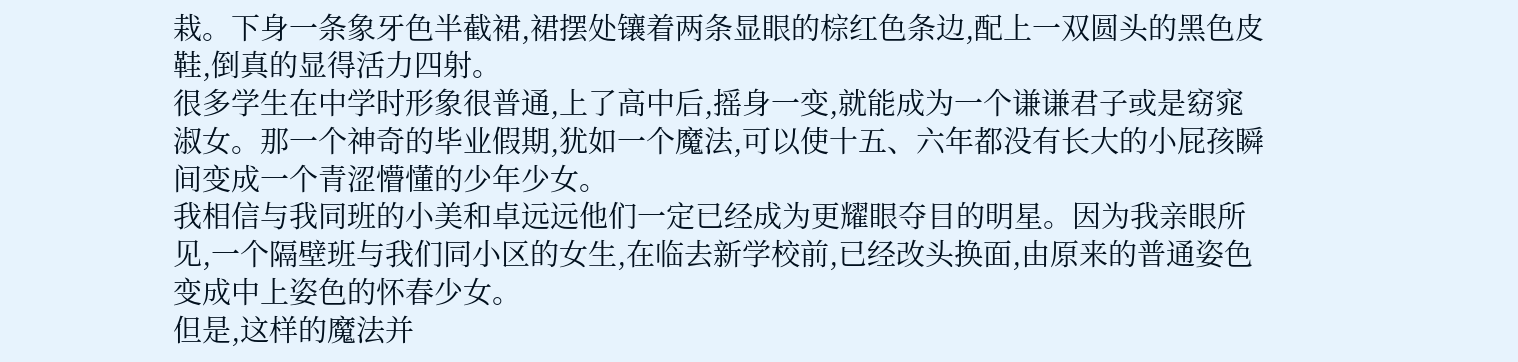栽。下身一条象牙色半截裙,裙摆处镶着两条显眼的棕红色条边,配上一双圆头的黑色皮鞋,倒真的显得活力四射。
很多学生在中学时形象很普通,上了高中后,摇身一变,就能成为一个谦谦君子或是窈窕淑女。那一个神奇的毕业假期,犹如一个魔法,可以使十五、六年都没有长大的小屁孩瞬间变成一个青涩懵懂的少年少女。
我相信与我同班的小美和卓远远他们一定已经成为更耀眼夺目的明星。因为我亲眼所见,一个隔壁班与我们同小区的女生,在临去新学校前,已经改头换面,由原来的普通姿色变成中上姿色的怀春少女。
但是,这样的魔法并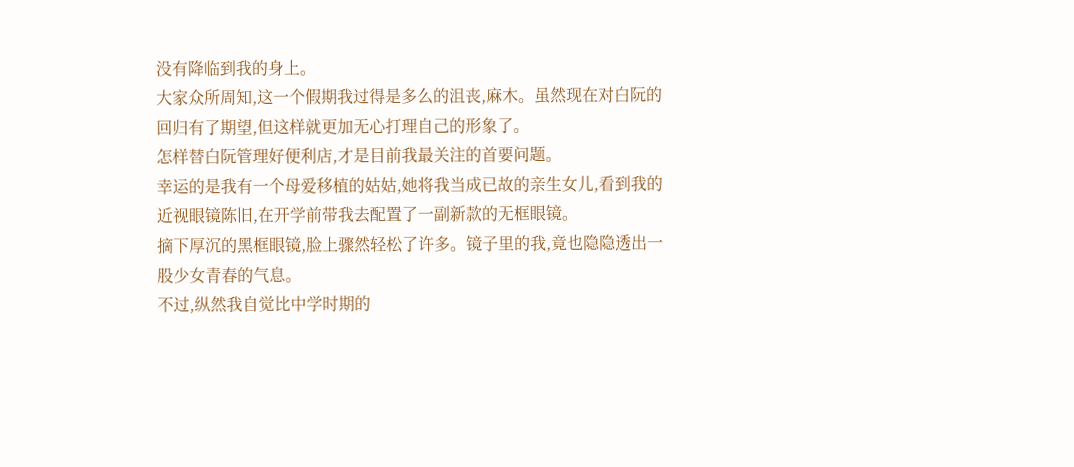没有降临到我的身上。
大家众所周知,这一个假期我过得是多么的沮丧,麻木。虽然现在对白阮的回归有了期望,但这样就更加无心打理自己的形象了。
怎样替白阮管理好便利店,才是目前我最关注的首要问题。
幸运的是我有一个母爱移植的姑姑,她将我当成已故的亲生女儿,看到我的近视眼镜陈旧,在开学前带我去配置了一副新款的无框眼镜。
摘下厚沉的黑框眼镜,脸上骤然轻松了许多。镜子里的我,竟也隐隐透出一股少女青春的气息。
不过,纵然我自觉比中学时期的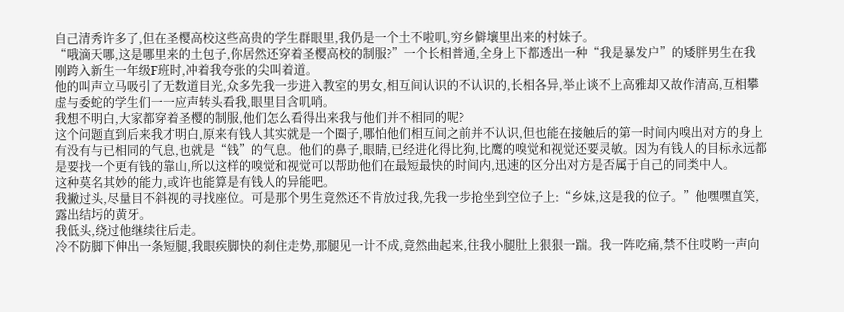自己清秀许多了,但在圣樱高校这些高贵的学生群眼里,我仍是一个土不啦叽,穷乡僻壤里出来的村妹子。
“哦滴天哪,这是哪里来的土包子,你居然还穿着圣樱高校的制服?”一个长相普通,全身上下都透出一种“我是暴发户”的矮胖男生在我刚跨入新生一年级F班时,冲着我夸张的尖叫着道。
他的叫声立马吸引了无数道目光,众多先我一步进入教室的男女,相互间认识的不认识的,长相各异,举止谈不上高雅却又故作清高,互相攀虚与委蛇的学生们一一应声转头看我,眼里目含叽哨。
我想不明白,大家都穿着圣樱的制服,他们怎么看得出来我与他们并不相同的呢?
这个问题直到后来我才明白,原来有钱人其实就是一个圈子,哪怕他们相互间之前并不认识,但也能在接触后的第一时间内嗅出对方的身上有没有与已相同的气息,也就是“钱”的气息。他们的鼻子,眼睛,已经进化得比狗,比鹰的嗅觉和视觉还要灵敏。因为有钱人的目标永远都是要找一个更有钱的靠山,所以这样的嗅觉和视觉可以帮助他们在最短最快的时间内,迅速的区分出对方是否属于自己的同类中人。
这种莫名其妙的能力,或许也能算是有钱人的异能吧。
我撇过头,尽量目不斜视的寻找座位。可是那个男生竟然还不肯放过我,先我一步抢坐到空位子上:“乡妹,这是我的位子。”他嘿嘿直笑,露出结圬的黄牙。
我低头,绕过他继续往后走。
冷不防脚下伸出一条短腿,我眼疾脚快的刹住走势,那腿见一计不成,竟然曲起来,往我小腿肚上狠狠一踹。我一阵吃痛,禁不住哎哟一声向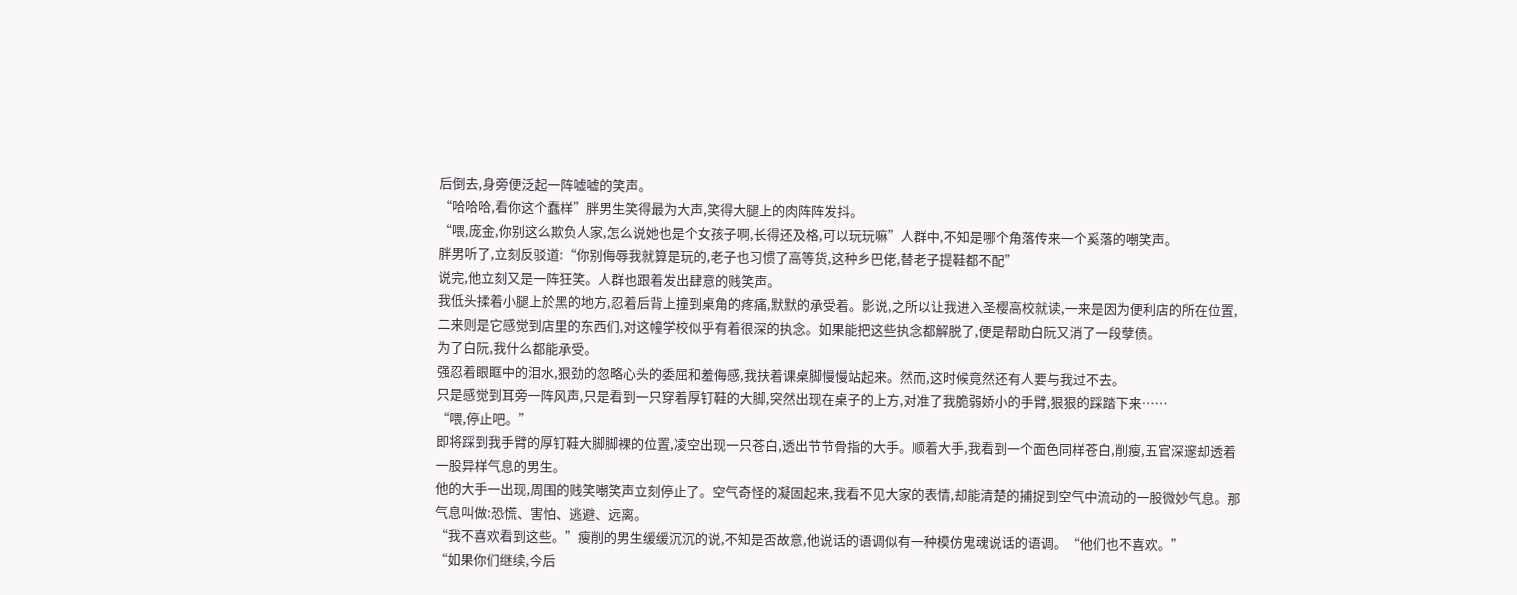后倒去,身旁便泛起一阵嘘嘘的笑声。
“哈哈哈,看你这个蠢样”胖男生笑得最为大声,笑得大腿上的肉阵阵发抖。
“喂,庞金,你别这么欺负人家,怎么说她也是个女孩子啊,长得还及格,可以玩玩嘛”人群中,不知是哪个角落传来一个奚落的嘲笑声。
胖男听了,立刻反驳道:“你别侮辱我就算是玩的,老子也习惯了高等货,这种乡巴佬,替老子提鞋都不配”
说完,他立刻又是一阵狂笑。人群也跟着发出肆意的贱笑声。
我低头揉着小腿上於黑的地方,忍着后背上撞到桌角的疼痛,默默的承受着。影说,之所以让我进入圣樱高校就读,一来是因为便利店的所在位置,二来则是它感觉到店里的东西们,对这幢学校似乎有着很深的执念。如果能把这些执念都解脱了,便是帮助白阮又消了一段孽债。
为了白阮,我什么都能承受。
强忍着眼眶中的泪水,狠劲的忽略心头的委屈和羞侮感,我扶着课桌脚慢慢站起来。然而,这时候竟然还有人要与我过不去。
只是感觉到耳旁一阵风声,只是看到一只穿着厚钉鞋的大脚,突然出现在桌子的上方,对准了我脆弱娇小的手臂,狠狠的踩踏下来……
“喂,停止吧。”
即将踩到我手臂的厚钉鞋大脚脚裸的位置,凌空出现一只苍白,透出节节骨指的大手。顺着大手,我看到一个面色同样苍白,削瘦,五官深邃却透着一股异样气息的男生。
他的大手一出现,周围的贱笑嘲笑声立刻停止了。空气奇怪的凝固起来,我看不见大家的表情,却能清楚的捕捉到空气中流动的一股微妙气息。那气息叫做:恐慌、害怕、逃避、远离。
“我不喜欢看到这些。”瘦削的男生缓缓沉沉的说,不知是否故意,他说话的语调似有一种模仿鬼魂说话的语调。“他们也不喜欢。”
“如果你们继续,今后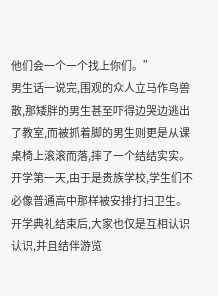他们会一个一个找上你们。”
男生话一说完,围观的众人立马作鸟兽散,那矮胖的男生甚至吓得边哭边逃出了教室,而被抓着脚的男生则更是从课桌椅上滚滚而落,摔了一个结结实实。
开学第一天,由于是贵族学校,学生们不必像普通高中那样被安排打扫卫生。开学典礼结束后,大家也仅是互相认识认识,并且结伴游览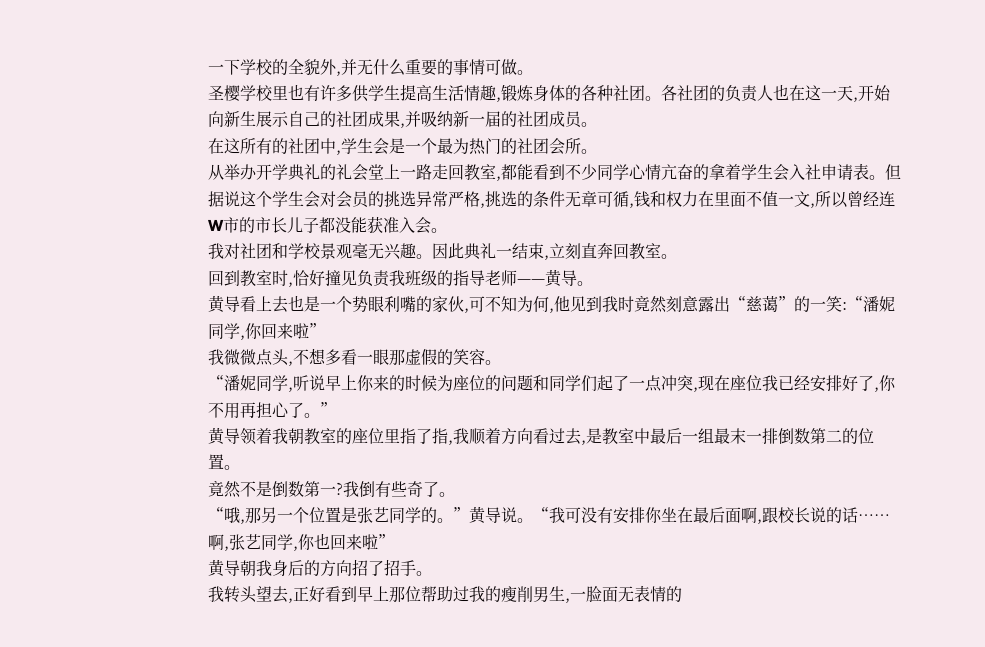一下学校的全貌外,并无什么重要的事情可做。
圣樱学校里也有许多供学生提高生活情趣,锻炼身体的各种社团。各社团的负责人也在这一天,开始向新生展示自己的社团成果,并吸纳新一届的社团成员。
在这所有的社团中,学生会是一个最为热门的社团会所。
从举办开学典礼的礼会堂上一路走回教室,都能看到不少同学心情亢奋的拿着学生会入社申请表。但据说这个学生会对会员的挑选异常严格,挑选的条件无章可循,钱和权力在里面不值一文,所以曾经连W市的市长儿子都没能获准入会。
我对社团和学校景观毫无兴趣。因此典礼一结束,立刻直奔回教室。
回到教室时,恰好撞见负责我班级的指导老师——黄导。
黄导看上去也是一个势眼利嘴的家伙,可不知为何,他见到我时竟然刻意露出“慈蔼”的一笑:“潘妮同学,你回来啦”
我微微点头,不想多看一眼那虚假的笑容。
“潘妮同学,听说早上你来的时候为座位的问题和同学们起了一点冲突,现在座位我已经安排好了,你不用再担心了。”
黄导领着我朝教室的座位里指了指,我顺着方向看过去,是教室中最后一组最末一排倒数第二的位置。
竟然不是倒数第一?我倒有些奇了。
“哦,那另一个位置是张艺同学的。”黄导说。“我可没有安排你坐在最后面啊,跟校长说的话……啊,张艺同学,你也回来啦”
黄导朝我身后的方向招了招手。
我转头望去,正好看到早上那位帮助过我的瘦削男生,一脸面无表情的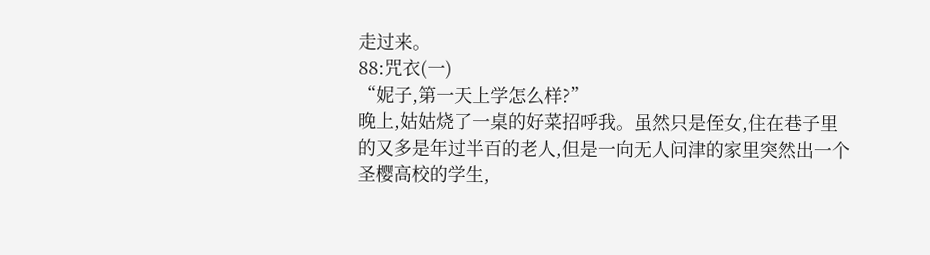走过来。
88:咒衣(一)
“妮子,第一天上学怎么样?”
晚上,姑姑烧了一桌的好菜招呼我。虽然只是侄女,住在巷子里的又多是年过半百的老人,但是一向无人问津的家里突然出一个圣樱高校的学生,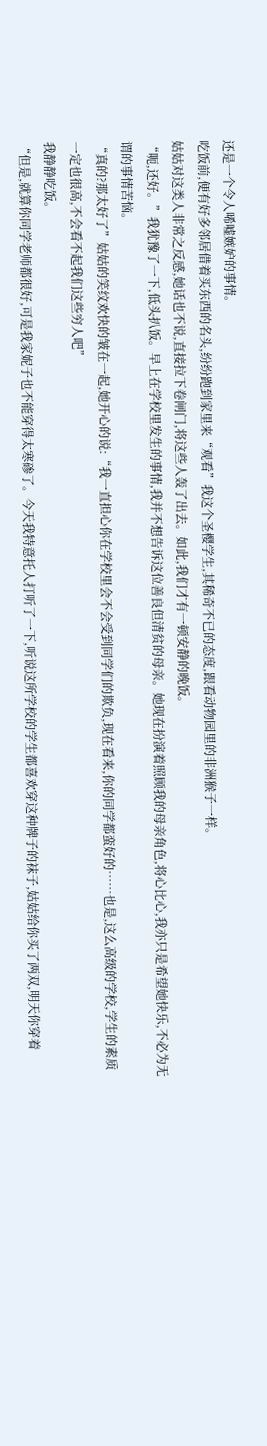还是一个令人唏嘘嫉妒的事情。
吃饭前,便有好多邻居借着买东西的名头,纷纷跑到家里来“观看”我这个圣樱学生,其稀奇不已的态度,跟看动物园里的非洲猴子一样。
姑姑对这类人非常之反感,她话也不说,直接拉下卷闸门,将这些人轰了出去。如此,我们才有一顿安静的晚饭。
“呃,还好。”我犹豫了一下,低头扒饭。早上在学校里发生的事情,我并不想告诉这位善良但清贫的母亲。她现在扮演着照顾我的母亲角色,将心比心,我亦只是希望她快乐,不必为无谓的事情苦恼。
“真的?那太好了”姑姑的笑纹欢快的皱在一起,她开心的说:“我一直担心你在学校里会不会受到同学们的欺负,现在看来,你的同学都蛮好的……也是,这么高级的学校,学生的素质一定也很高,不会看不起我们这些穷人吧”
我静静吃饭。
“但是,就算你同学老师都很好,可是我家妮子也不能穿得太寒碜了。今天我特意托人打听了一下,听说这所学校的学生都喜欢穿这种牌子的袜子,姑姑给你买了两双,明天你穿着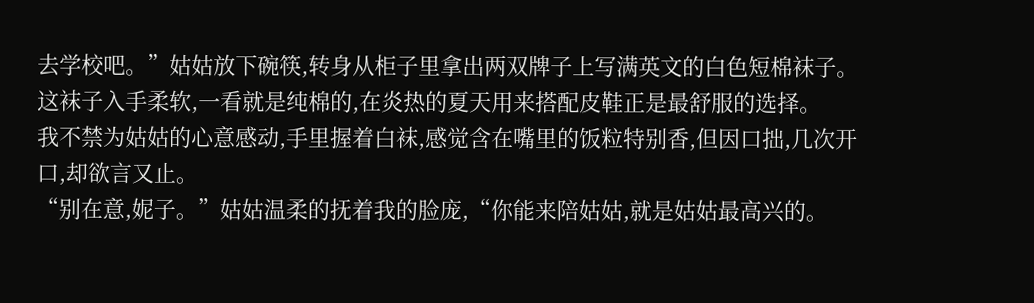去学校吧。”姑姑放下碗筷,转身从柜子里拿出两双牌子上写满英文的白色短棉袜子。这袜子入手柔软,一看就是纯棉的,在炎热的夏天用来搭配皮鞋正是最舒服的选择。
我不禁为姑姑的心意感动,手里握着白袜,感觉含在嘴里的饭粒特别香,但因口拙,几次开口,却欲言又止。
“别在意,妮子。”姑姑温柔的抚着我的脸庞,“你能来陪姑姑,就是姑姑最高兴的。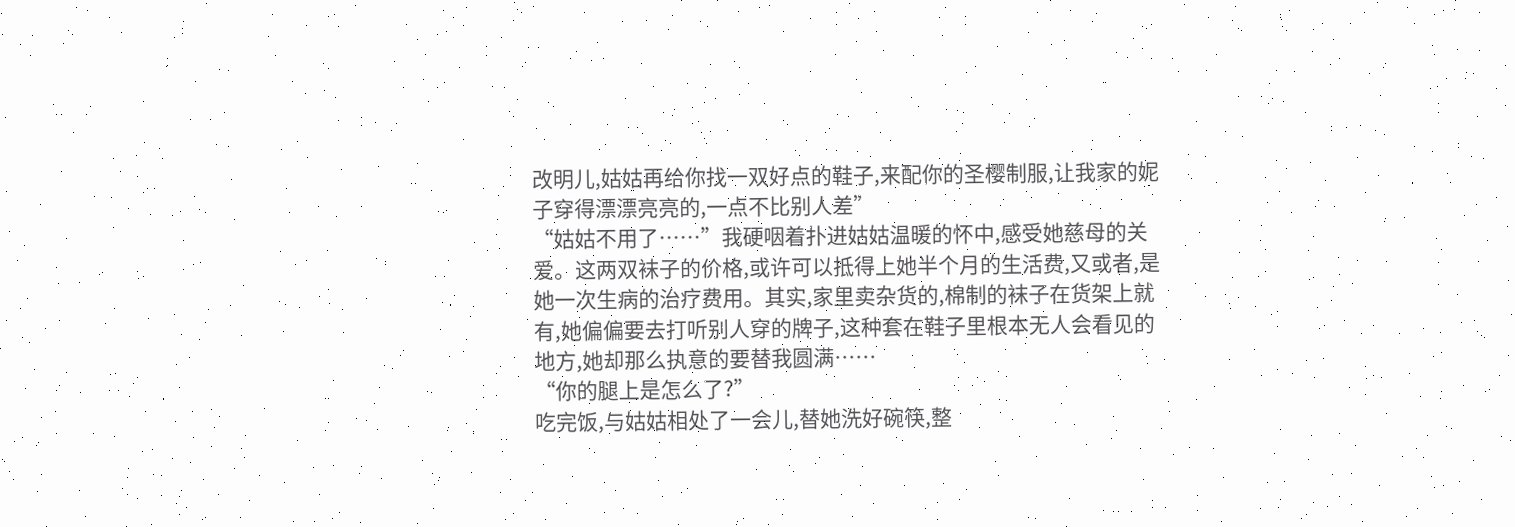改明儿,姑姑再给你找一双好点的鞋子,来配你的圣樱制服,让我家的妮子穿得漂漂亮亮的,一点不比别人差”
“姑姑不用了……”我硬咽着扑进姑姑温暖的怀中,感受她慈母的关爱。这两双袜子的价格,或许可以抵得上她半个月的生活费,又或者,是她一次生病的治疗费用。其实,家里卖杂货的,棉制的袜子在货架上就有,她偏偏要去打听别人穿的牌子,这种套在鞋子里根本无人会看见的地方,她却那么执意的要替我圆满……
“你的腿上是怎么了?”
吃完饭,与姑姑相处了一会儿,替她洗好碗筷,整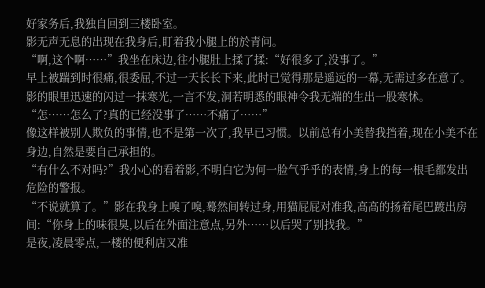好家务后,我独自回到三楼卧室。
影无声无息的出现在我身后,盯着我小腿上的於青问。
“啊,这个啊……”我坐在床边,往小腿肚上揉了揉:“好很多了,没事了。”
早上被踹到时很痛,很委屈,不过一天长长下来,此时已觉得那是遥远的一幕,无需过多在意了。
影的眼里迅速的闪过一抹寒光,一言不发,洞若明悉的眼神令我无端的生出一股寒怵。
“怎……怎么了?真的已经没事了……不痛了……”
像这样被别人欺负的事情,也不是第一次了,我早已习惯。以前总有小美替我挡着,现在小美不在身边,自然是要自己承担的。
“有什么不对吗?”我小心的看着影,不明白它为何一脸气乎乎的表情,身上的每一根毛都发出危险的警报。
“不说就算了。”影在我身上嗅了嗅,蓦然间转过身,用猫屁屁对准我,高高的扬着尾巴踱出房间:“你身上的味很臭,以后在外面注意点,另外……以后哭了别找我。”
是夜,凌晨零点,一楼的便利店又准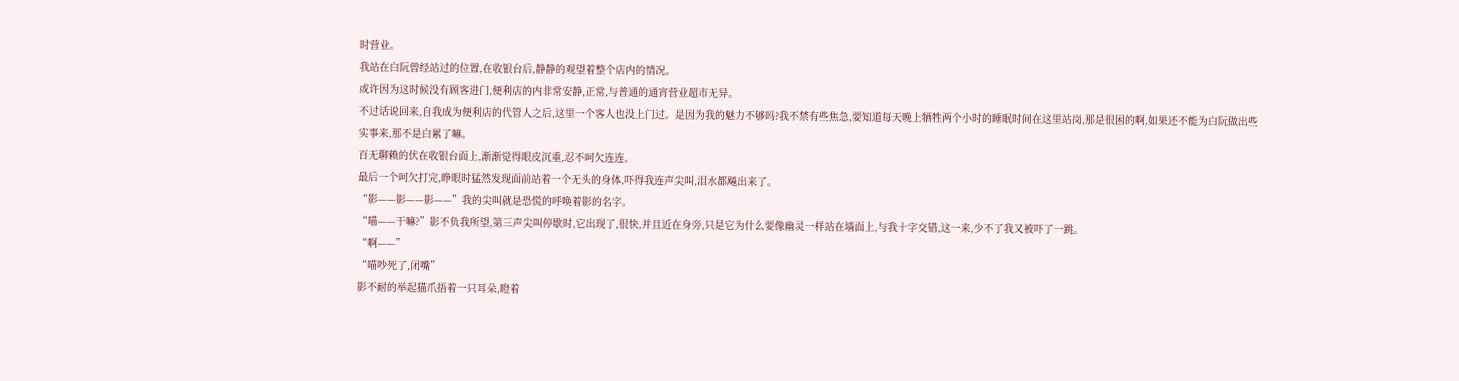时营业。
我站在白阮曾经站过的位置,在收银台后,静静的观望着整个店内的情况。
或许因为这时候没有顾客进门,便利店的内非常安静,正常,与普通的通宵营业超市无异。
不过话说回来,自我成为便利店的代管人之后,这里一个客人也没上门过。是因为我的魅力不够吗?我不禁有些焦急,要知道每天晚上牺牲两个小时的睡眠时间在这里站岗,那是很困的啊,如果还不能为白阮做出些实事来,那不是白累了嘛。
百无聊赖的伏在收银台面上,渐渐觉得眼皮沉重,忍不呵欠连连。
最后一个呵欠打完,睁眼时猛然发现面前站着一个无头的身体,吓得我连声尖叫,泪水都飚出来了。
“影——影——影——”我的尖叫就是恐慌的呼唤着影的名字。
“喵——干嘛?”影不负我所望,第三声尖叫停歇时,它出现了,很快,并且近在身旁,只是它为什么要像幽灵一样站在墙面上,与我十字交错,这一来,少不了我又被吓了一跳。
“啊——”
“喵吵死了,闭嘴”
影不耐的举起猫爪捂着一只耳朵,瞪着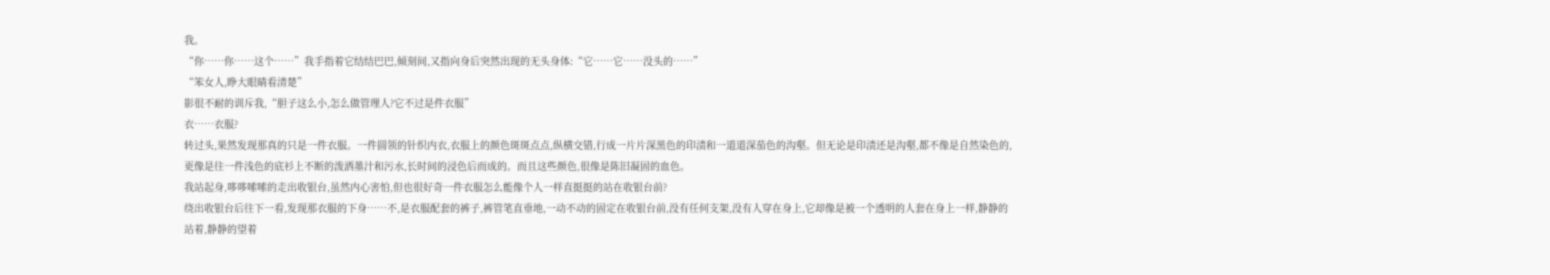我。
“你……你……这个……”我手指着它结结巴巴,倾刻间,又指向身后突然出现的无头身体:“它……它……没头的……”
“笨女人,睁大眼睛看清楚”
影很不耐的训斥我,“胆子这么小,怎么做管理人?它不过是件衣服”
衣……衣服?
转过头,果然发现那真的只是一件衣服。一件圆领的针织内衣,衣服上的颜色斑斑点点,纵横交错,行成一片片深黑色的印渍和一道道深茄色的沟壑。但无论是印渍还是沟壑,都不像是自然染色的,更像是往一件浅色的底衫上不断的泼洒墨汁和污水,长时间的浸色后而成的。而且这些颜色,很像是陈旧凝固的血色。
我站起身,哆哆嗦嗦的走出收银台,虽然内心害怕,但也很好奇一件衣服怎么能像个人一样直挺挺的站在收银台前?
绕出收银台后往下一看,发现那衣服的下身……不,是衣服配套的裤子,裤管笔直垂地,一动不动的固定在收银台前,没有任何支架,没有人穿在身上,它却像是被一个透明的人套在身上一样,静静的站着,静静的望着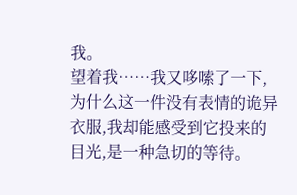我。
望着我……我又哆嗦了一下,为什么这一件没有表情的诡异衣服,我却能感受到它投来的目光,是一种急切的等待。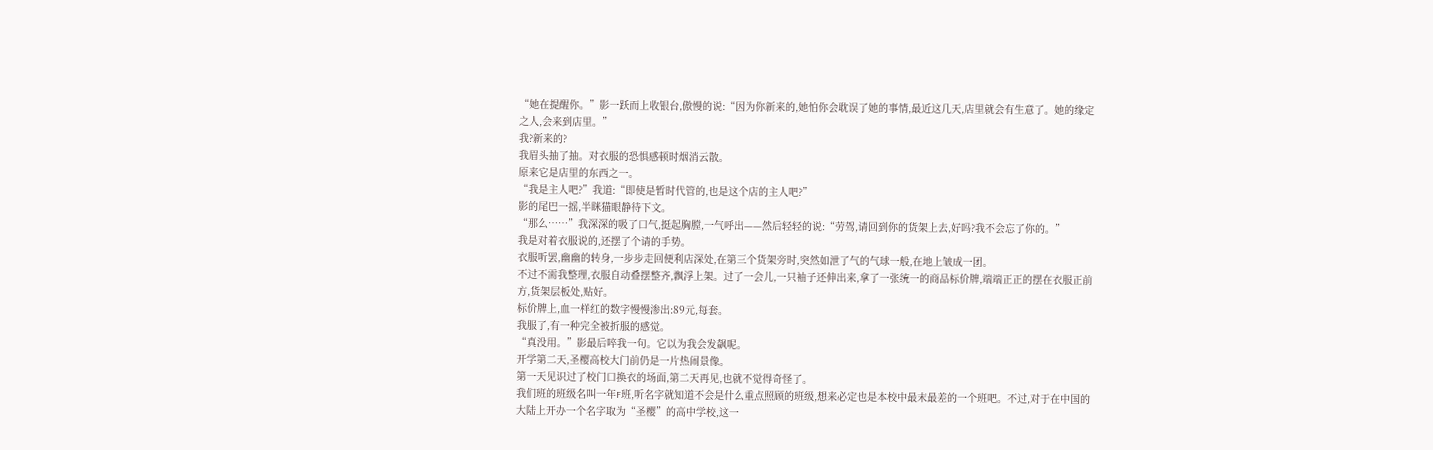“她在提醒你。”影一跃而上收银台,傲慢的说:“因为你新来的,她怕你会耽误了她的事情,最近这几天,店里就会有生意了。她的缘定之人,会来到店里。”
我?新来的?
我眉头抽了抽。对衣服的恐惧感顿时烟消云散。
原来它是店里的东西之一。
“我是主人吧?”我道:“即使是暂时代管的,也是这个店的主人吧?”
影的尾巴一摇,半眯猫眼静待下文。
“那么……”我深深的吸了口气,挺起胸膛,一气呼出——然后轻轻的说:“劳驾,请回到你的货架上去,好吗?我不会忘了你的。”
我是对着衣服说的,还摆了个请的手势。
衣服听罢,幽幽的转身,一步步走回便利店深处,在第三个货架旁时,突然如泄了气的气球一般,在地上皱成一团。
不过不需我整理,衣服自动叠摆整齐,飘浮上架。过了一会儿,一只袖子还伸出来,拿了一张统一的商品标价牌,端端正正的摆在衣服正前方,货架层板处,贴好。
标价牌上,血一样红的数字慢慢渗出:89元,每套。
我服了,有一种完全被折服的感觉。
“真没用。”影最后啐我一句。它以为我会发飙呢。
开学第二天,圣樱高校大门前仍是一片热闹景像。
第一天见识过了校门口换衣的场面,第二天再见,也就不觉得奇怪了。
我们班的班级名叫一年F班,听名字就知道不会是什么重点照顾的班级,想来必定也是本校中最末最差的一个班吧。不过,对于在中国的大陆上开办一个名字取为“圣樱”的高中学校,这一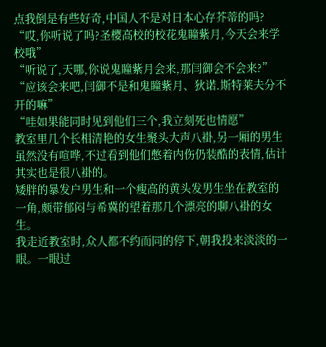点我倒是有些好奇,中国人不是对日本心存芥蒂的吗?
“哎,你听说了吗?圣樱高校的校花鬼瞳紫月,今天会来学校哦”
“听说了,天哪,你说鬼瞳紫月会来,那闫御会不会来?”
“应该会来吧,闫御不是和鬼瞳紫月、狄诺.斯特莱夫分不开的嘛”
“哇如果能同时见到他们三个,我立刻死也情愿”
教室里几个长相清艳的女生聚头大声八褂,另一厢的男生虽然没有喧哗,不过看到他们憋着内伤仍装酷的表情,估计其实也是很八褂的。
矮胖的暴发户男生和一个瘦高的黄头发男生坐在教室的一角,颇带郁闷与希冀的望着那几个漂亮的聊八褂的女生。
我走近教室时,众人都不约而同的停下,朝我投来淡淡的一眼。一眼过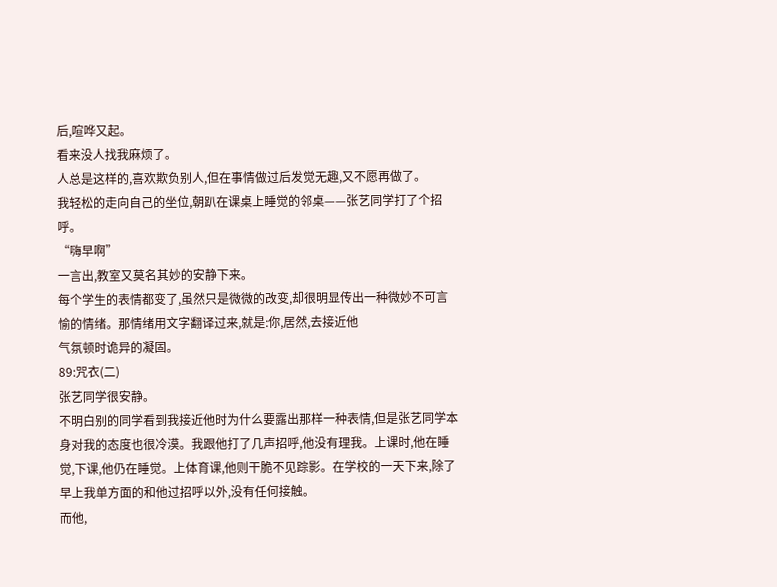后,喧哗又起。
看来没人找我麻烦了。
人总是这样的,喜欢欺负别人,但在事情做过后发觉无趣,又不愿再做了。
我轻松的走向自己的坐位,朝趴在课桌上睡觉的邻桌——张艺同学打了个招呼。
“嗨早啊”
一言出,教室又莫名其妙的安静下来。
每个学生的表情都变了,虽然只是微微的改变,却很明显传出一种微妙不可言愉的情绪。那情绪用文字翻译过来,就是:你,居然,去接近他
气氛顿时诡异的凝固。
89:咒衣(二)
张艺同学很安静。
不明白别的同学看到我接近他时为什么要露出那样一种表情,但是张艺同学本身对我的态度也很冷漠。我跟他打了几声招呼,他没有理我。上课时,他在睡觉,下课,他仍在睡觉。上体育课,他则干脆不见踪影。在学校的一天下来,除了早上我单方面的和他过招呼以外,没有任何接触。
而他,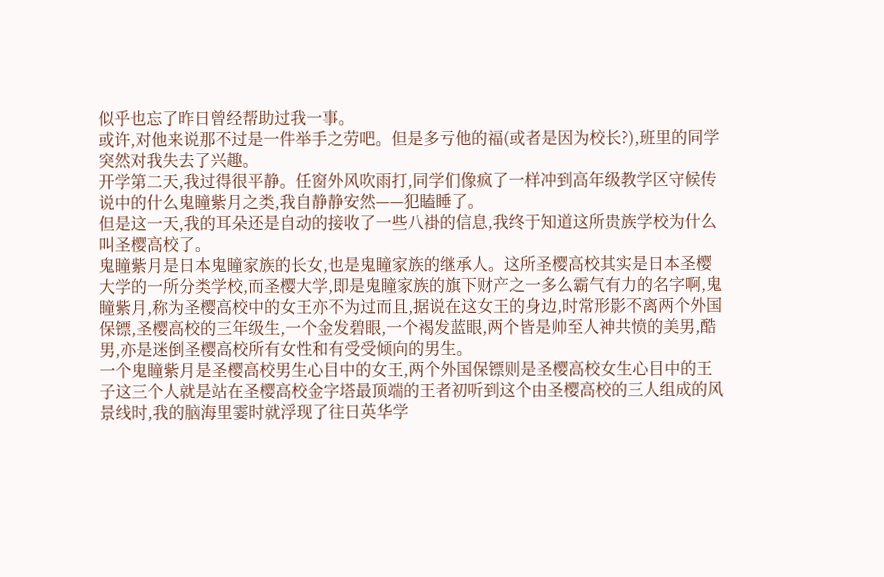似乎也忘了昨日曾经帮助过我一事。
或许,对他来说那不过是一件举手之劳吧。但是多亏他的福(或者是因为校长?),班里的同学突然对我失去了兴趣。
开学第二天,我过得很平静。任窗外风吹雨打,同学们像疯了一样冲到高年级教学区守候传说中的什么鬼瞳紫月之类,我自静静安然——犯瞌睡了。
但是这一天,我的耳朵还是自动的接收了一些八褂的信息,我终于知道这所贵族学校为什么叫圣樱高校了。
鬼瞳紫月是日本鬼瞳家族的长女,也是鬼瞳家族的继承人。这所圣樱高校其实是日本圣樱大学的一所分类学校,而圣樱大学,即是鬼瞳家族的旗下财产之一多么霸气有力的名字啊,鬼瞳紫月,称为圣樱高校中的女王亦不为过而且,据说在这女王的身边,时常形影不离两个外国保镖,圣樱高校的三年级生,一个金发碧眼,一个褐发蓝眼,两个皆是帅至人神共愤的美男,酷男,亦是迷倒圣樱高校所有女性和有受受倾向的男生。
一个鬼瞳紫月是圣樱高校男生心目中的女王,两个外国保镖则是圣樱高校女生心目中的王子这三个人就是站在圣樱高校金字塔最顶端的王者初听到这个由圣樱高校的三人组成的风景线时,我的脑海里霎时就浮现了往日英华学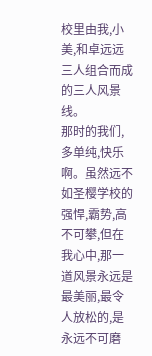校里由我,小美,和卓远远三人组合而成的三人风景线。
那时的我们,多单纯,快乐啊。虽然远不如圣樱学校的强悍,霸势,高不可攀,但在我心中,那一道风景永远是最美丽,最令人放松的,是永远不可磨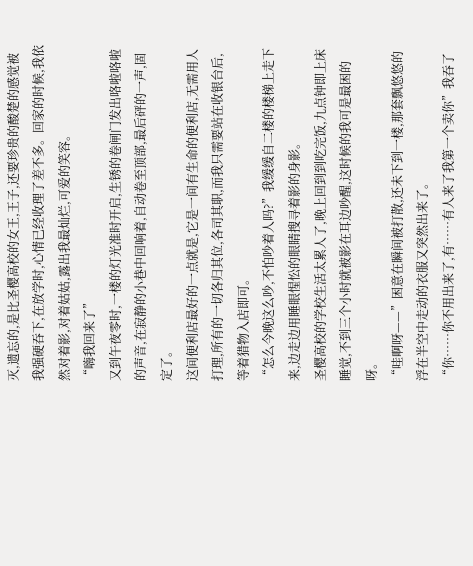灭,遗忘的,是比圣樱高校的女王,王子,还要珍贵的酸楚的感觉被我强硬吞下,在放学时,心情已经收理了差不多。回家的时候,我依然对着影,对着姑姑,露出我最灿烂,可爱的笑容。
“嗨我回来了”
又到午夜零时,一楼的灯光准时开启,生锈的卷闸门发出咯啦咯啦的声音,在寂静的小巷中回响着,自动卷至顶部,最后砰的一声,固定了。
这间便利店最好的一点就是,它是一间有生命的便利店,无需用人打理,所有的一切各归其位,各司其职,而我只需要站在收银台后,等着猎物入店即可。
“怎么今晚这么吵,不怕吵着人吗?”我缓缓自二楼的楼梯上走下来,边走边用睡眼惺忪的眼睛搜寻着影的身影。
圣樱高校的学校生活太累人了,晚上回到到吃完饭,九点钟即上床睡觉,不到三个小时就被影在耳边吵醒,这时候的我可是最困的呀。
“哇啊呀——”困意在瞬间被打散,还未下到一楼,那套飘悠悠的浮在半空中走动的衣服又突然出来了。
“你……你不用出来了,有……有人来了我第一个卖你”我吞了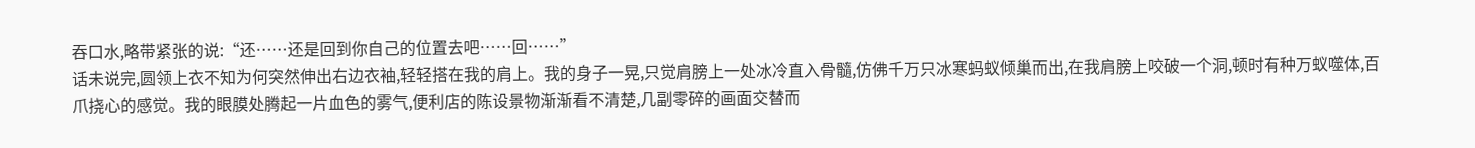吞口水,略带紧张的说:“还……还是回到你自己的位置去吧……回……”
话未说完,圆领上衣不知为何突然伸出右边衣袖,轻轻搭在我的肩上。我的身子一晃,只觉肩膀上一处冰冷直入骨髓,仿佛千万只冰寒蚂蚁倾巢而出,在我肩膀上咬破一个洞,顿时有种万蚁噬体,百爪挠心的感觉。我的眼膜处腾起一片血色的雾气,便利店的陈设景物渐渐看不清楚,几副零碎的画面交替而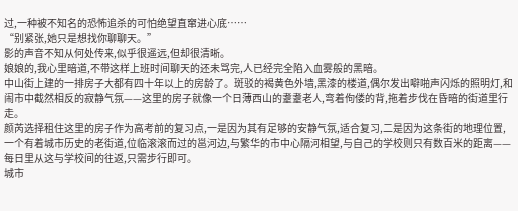过,一种被不知名的恐怖追杀的可怕绝望直窜进心底……
“别紧张,她只是想找你聊聊天。”
影的声音不知从何处传来,似乎很遥远,但却很清晰。
娘娘的,我心里暗道,不带这样上班时间聊天的还未骂完,人已经完全陷入血雾般的黑暗。
中山街上建的一排房子大都有四十年以上的房龄了。斑驳的褐黄色外墙,黑漆的楼道,偶尔发出噼啪声闪烁的照明灯,和闹市中截然相反的寂静气氛——这里的房子就像一个日薄西山的耋耋老人,弯着佝偻的背,拖着步伐在昏暗的街道里行走。
颜芮选择租住这里的房子作为高考前的复习点,一是因为其有足够的安静气氛,适合复习,二是因为这条街的地理位置,一个有着城市历史的老街道,位临滚滚而过的邕河边,与繁华的市中心隔河相望,与自己的学校则只有数百米的距离——每日里从这与学校间的往返,只需步行即可。
城市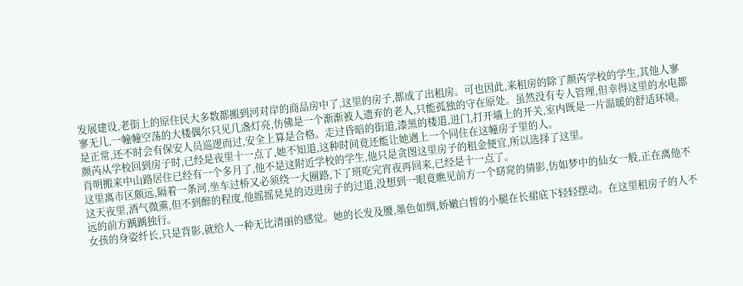发展建设,老街上的原住民大多数都搬到河对岸的商品房中了,这里的房子,都成了出租房。可也因此,来租房的除了颜芮学校的学生,其他人寥寥无几,一幢幢空荡的大楼偶尔只见几盏灯亮,仿佛是一个渐渐被人遗弃的老人,只能孤独的守在原处。虽然没有专人管理,但幸得这里的水电都是正常,还不时会有保安人员巡逻而过,安全上算是合格。走过昏暗的街道,漆黑的楼道,进门,打开墙上的开关,室内既是一片温暖的舒适环境。
颜芮从学校回到房子时,已经是夜里十一点了,她不知道,这种时间竟还能让她遇上一个同住在这幢房子里的人。
肖明搬来中山路居住已经有一个多月了,他不是这附近学校的学生,他只是贪图这里房子的租金便宜,所以选择了这里。
这里离市区颇远,隔着一条河,坐车过桥又必须绕一大圈路,下了班吃完宵夜再回来,已经是十一点了。
这天夜里,酒气微熏,但不到醉的程度,他摇摇晃晃的迈进房子的过道,没想到一眼竟瞧见前方一个窈窕的倩影,仿如梦中的仙女一般,正在离他不远的前方踽踽独行。
女孩的身姿纤长,只是背影,就给人一种无比清丽的感觉。她的长发及腰,墨色如绸,娇嫩白皙的小腿在长裙底下轻轻摆动。在这里租房子的人不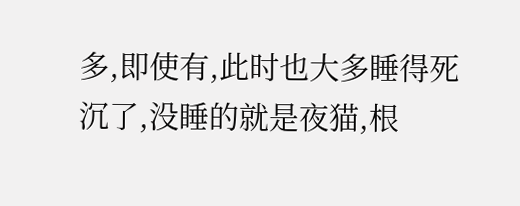多,即使有,此时也大多睡得死沉了,没睡的就是夜猫,根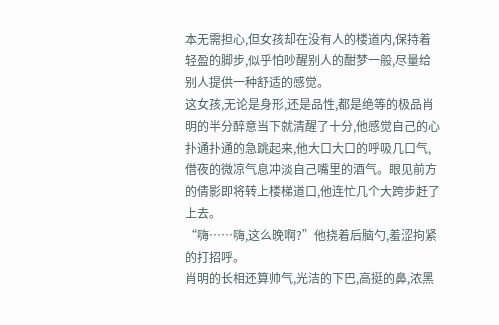本无需担心,但女孩却在没有人的楼道内,保持着轻盈的脚步,似乎怕吵醒别人的酣梦一般,尽量给别人提供一种舒适的感觉。
这女孩,无论是身形,还是品性,都是绝等的极品肖明的半分醉意当下就清醒了十分,他感觉自己的心扑通扑通的急跳起来,他大口大口的呼吸几口气,借夜的微凉气息冲淡自己嘴里的酒气。眼见前方的倩影即将转上楼梯道口,他连忙几个大跨步赶了上去。
“嗨……嗨,这么晚啊?”他挠着后脑勺,羞涩拘紧的打招呼。
肖明的长相还算帅气,光洁的下巴,高挺的鼻,浓黑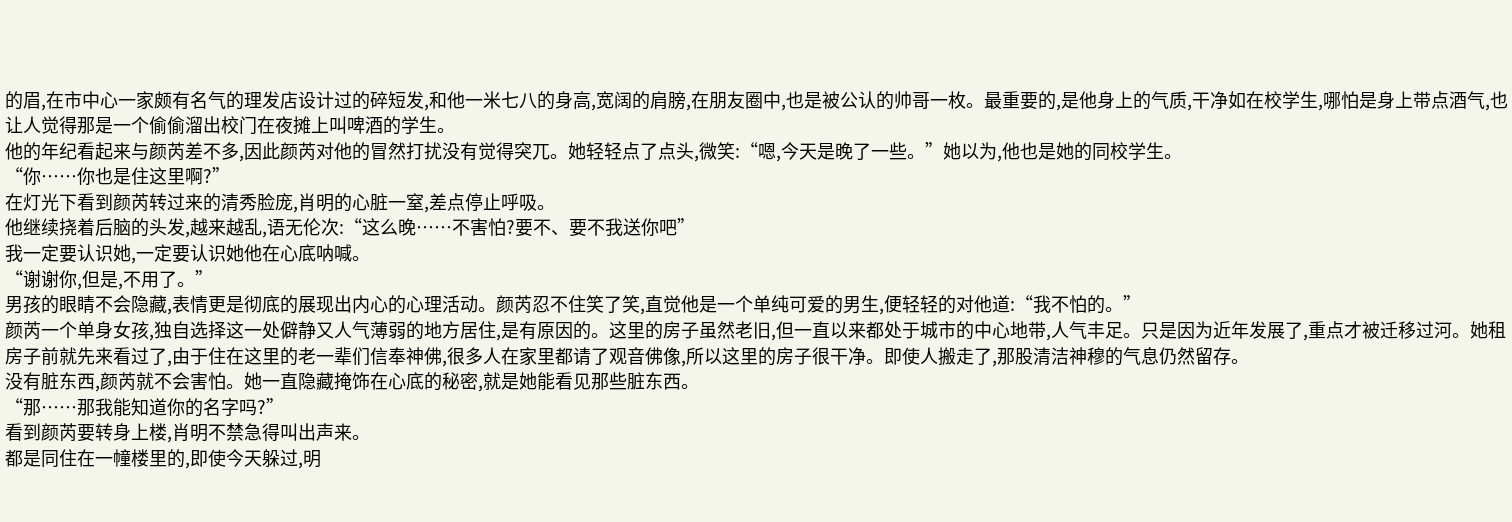的眉,在市中心一家颇有名气的理发店设计过的碎短发,和他一米七八的身高,宽阔的肩膀,在朋友圈中,也是被公认的帅哥一枚。最重要的,是他身上的气质,干净如在校学生,哪怕是身上带点酒气,也让人觉得那是一个偷偷溜出校门在夜摊上叫啤酒的学生。
他的年纪看起来与颜芮差不多,因此颜芮对他的冒然打扰没有觉得突兀。她轻轻点了点头,微笑:“嗯,今天是晚了一些。”她以为,他也是她的同校学生。
“你……你也是住这里啊?”
在灯光下看到颜芮转过来的清秀脸庞,肖明的心脏一窒,差点停止呼吸。
他继续挠着后脑的头发,越来越乱,语无伦次:“这么晚……不害怕?要不、要不我送你吧”
我一定要认识她,一定要认识她他在心底呐喊。
“谢谢你,但是,不用了。”
男孩的眼睛不会隐藏,表情更是彻底的展现出内心的心理活动。颜芮忍不住笑了笑,直觉他是一个单纯可爱的男生,便轻轻的对他道:“我不怕的。”
颜芮一个单身女孩,独自选择这一处僻静又人气薄弱的地方居住,是有原因的。这里的房子虽然老旧,但一直以来都处于城市的中心地带,人气丰足。只是因为近年发展了,重点才被迁移过河。她租房子前就先来看过了,由于住在这里的老一辈们信奉神佛,很多人在家里都请了观音佛像,所以这里的房子很干净。即使人搬走了,那股清洁神穆的气息仍然留存。
没有脏东西,颜芮就不会害怕。她一直隐藏掩饰在心底的秘密,就是她能看见那些脏东西。
“那……那我能知道你的名字吗?”
看到颜芮要转身上楼,肖明不禁急得叫出声来。
都是同住在一幢楼里的,即使今天躲过,明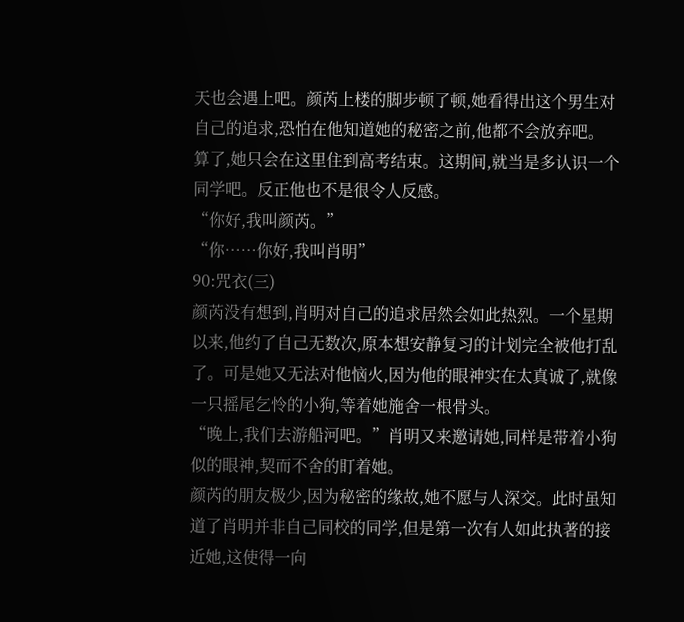天也会遇上吧。颜芮上楼的脚步顿了顿,她看得出这个男生对自己的追求,恐怕在他知道她的秘密之前,他都不会放弃吧。
算了,她只会在这里住到高考结束。这期间,就当是多认识一个同学吧。反正他也不是很令人反感。
“你好,我叫颜芮。”
“你……你好,我叫肖明”
90:咒衣(三)
颜芮没有想到,肖明对自己的追求居然会如此热烈。一个星期以来,他约了自己无数次,原本想安静复习的计划完全被他打乱了。可是她又无法对他恼火,因为他的眼神实在太真诚了,就像一只摇尾乞怜的小狗,等着她施舍一根骨头。
“晚上,我们去游船河吧。”肖明又来邀请她,同样是带着小狗似的眼神,契而不舍的盯着她。
颜芮的朋友极少,因为秘密的缘故,她不愿与人深交。此时虽知道了肖明并非自己同校的同学,但是第一次有人如此执著的接近她,这使得一向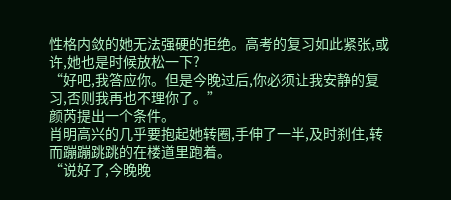性格内敛的她无法强硬的拒绝。高考的复习如此紧张,或许,她也是时候放松一下?
“好吧,我答应你。但是今晚过后,你必须让我安静的复习,否则我再也不理你了。”
颜芮提出一个条件。
肖明高兴的几乎要抱起她转圈,手伸了一半,及时刹住,转而蹦蹦跳跳的在楼道里跑着。
“说好了,今晚晚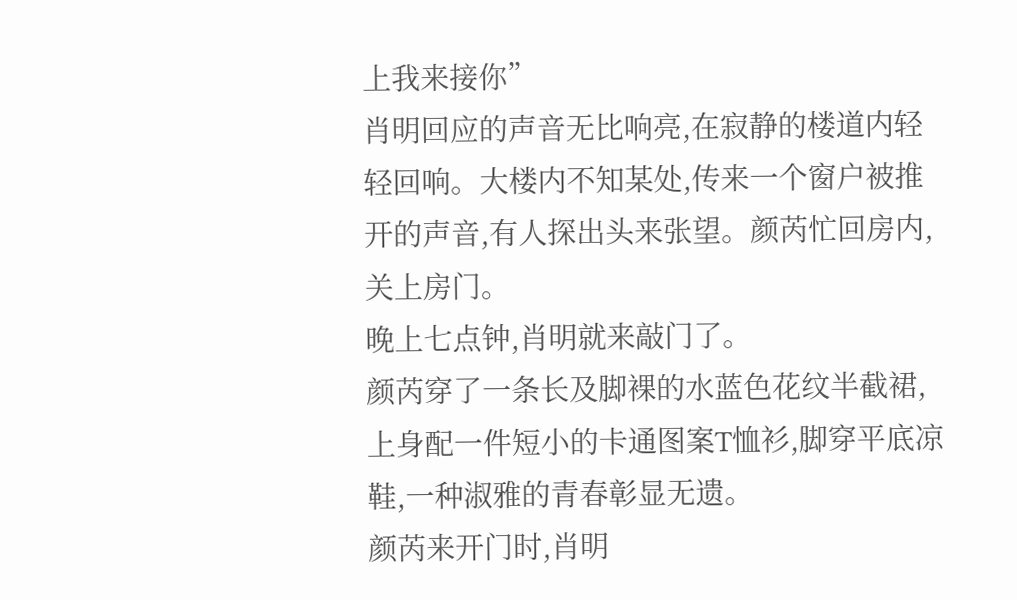上我来接你”
肖明回应的声音无比响亮,在寂静的楼道内轻轻回响。大楼内不知某处,传来一个窗户被推开的声音,有人探出头来张望。颜芮忙回房内,关上房门。
晚上七点钟,肖明就来敲门了。
颜芮穿了一条长及脚裸的水蓝色花纹半截裙,上身配一件短小的卡通图案T恤衫,脚穿平底凉鞋,一种淑雅的青春彰显无遗。
颜芮来开门时,肖明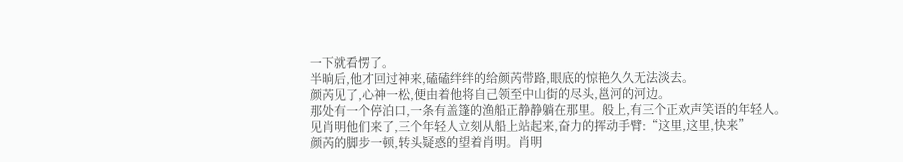一下就看愣了。
半晌后,他才回过神来,磕磕绊绊的给颜芮带路,眼底的惊艳久久无法淡去。
颜芮见了,心神一松,便由着他将自己领至中山街的尽头,邕河的河边。
那处有一个停泊口,一条有盖篷的渔船正静静躺在那里。般上,有三个正欢声笑语的年轻人。见肖明他们来了,三个年轻人立刻从船上站起来,奋力的挥动手臂:“这里,这里,快来”
颜芮的脚步一顿,转头疑惑的望着肖明。肖明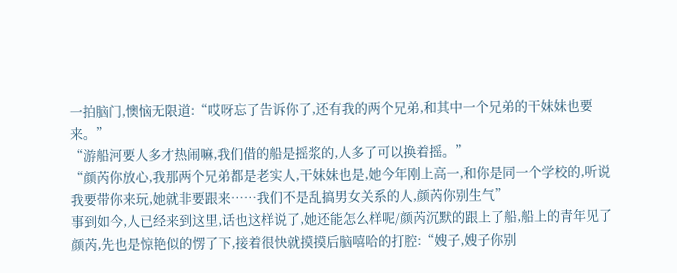一拍脑门,懊恼无限道:“哎呀忘了告诉你了,还有我的两个兄弟,和其中一个兄弟的干妹妹也要来。”
“游船河要人多才热闹嘛,我们借的船是摇浆的,人多了可以换着摇。”
“颜芮你放心,我那两个兄弟都是老实人,干妹妹也是,她今年刚上高一,和你是同一个学校的,听说我要带你来玩,她就非要跟来……我们不是乱搞男女关系的人,颜芮你别生气”
事到如今,人已经来到这里,话也这样说了,她还能怎么样呢/颜芮沉默的跟上了船,船上的青年见了颜芮,先也是惊艳似的愣了下,接着很快就摸摸后脑嘻哈的打腔:“嫂子,嫂子你别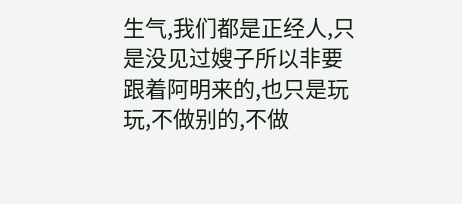生气,我们都是正经人,只是没见过嫂子所以非要跟着阿明来的,也只是玩玩,不做别的,不做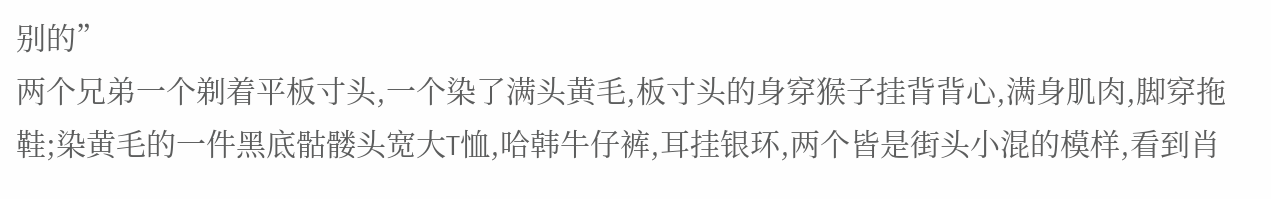别的”
两个兄弟一个剃着平板寸头,一个染了满头黄毛,板寸头的身穿猴子挂背背心,满身肌肉,脚穿拖鞋;染黄毛的一件黑底骷髅头宽大T恤,哈韩牛仔裤,耳挂银环,两个皆是街头小混的模样,看到肖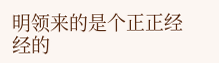明领来的是个正正经经的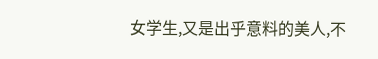女学生,又是出乎意料的美人,不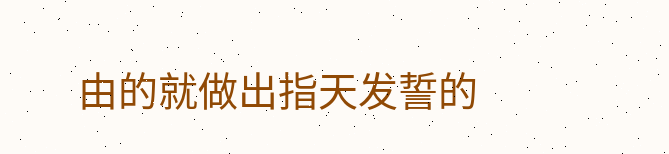由的就做出指天发誓的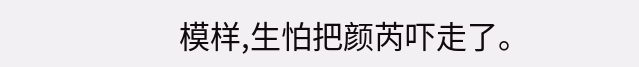模样,生怕把颜芮吓走了。